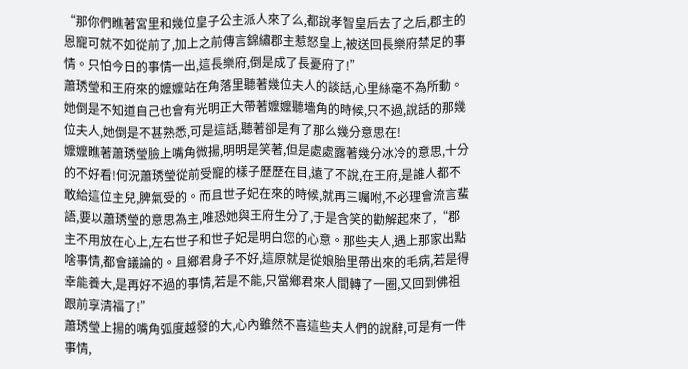“那你們瞧著宮里和幾位皇子公主派人來了么,都說孝智皇后去了之后,郡主的恩寵可就不如從前了,加上之前傳言錦繡郡主惹怒皇上,被送回長樂府禁足的事情。只怕今日的事情一出,這長樂府,倒是成了長憂府了!”
蕭琇瑩和王府來的嬤嬤站在角落里聽著幾位夫人的談話,心里絲毫不為所動。她倒是不知道自己也會有光明正大帶著嬤嬤聽墻角的時候,只不過,說話的那幾位夫人,她倒是不甚熟悉,可是這話,聽著卻是有了那么幾分意思在!
嬤嬤瞧著蕭琇瑩臉上嘴角微揚,明明是笑著,但是處處露著幾分冰冷的意思,十分的不好看!何況蕭琇瑩從前受寵的樣子歷歷在目,遠了不說,在王府,是誰人都不敢給這位主兒,脾氣受的。而且世子妃在來的時候,就再三囑咐,不必理會流言蜚語,要以蕭琇瑩的意思為主,唯恐她與王府生分了,于是含笑的勸解起來了,“郡主不用放在心上,左右世子和世子妃是明白您的心意。那些夫人,遇上那家出點啥事情,都會議論的。且鄉君身子不好,這原就是從娘胎里帶出來的毛病,若是得幸能養大,是再好不過的事情,若是不能,只當鄉君來人間轉了一圈,又回到佛祖跟前享清福了!”
蕭琇瑩上揚的嘴角弧度越發的大,心內雖然不喜這些夫人們的說辭,可是有一件事情,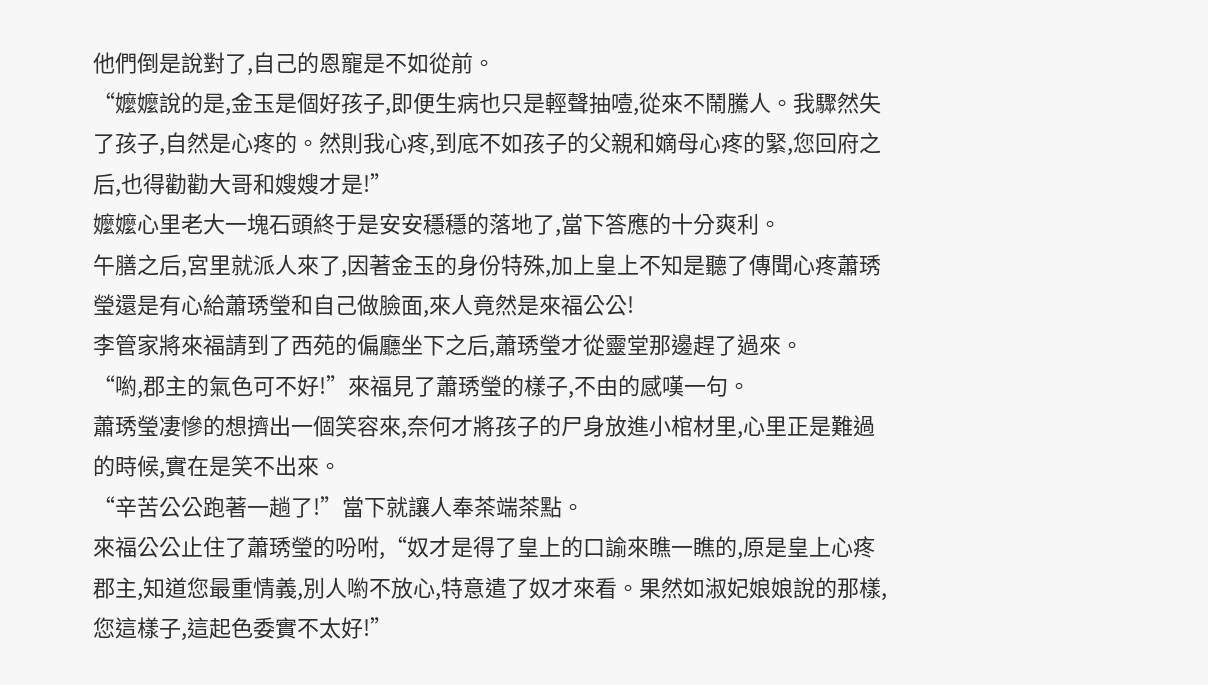他們倒是說對了,自己的恩寵是不如從前。
“嬤嬤說的是,金玉是個好孩子,即便生病也只是輕聲抽噎,從來不鬧騰人。我驟然失了孩子,自然是心疼的。然則我心疼,到底不如孩子的父親和嫡母心疼的緊,您回府之后,也得勸勸大哥和嫂嫂才是!”
嬤嬤心里老大一塊石頭終于是安安穩穩的落地了,當下答應的十分爽利。
午膳之后,宮里就派人來了,因著金玉的身份特殊,加上皇上不知是聽了傳聞心疼蕭琇瑩還是有心給蕭琇瑩和自己做臉面,來人竟然是來福公公!
李管家將來福請到了西苑的偏廳坐下之后,蕭琇瑩才從靈堂那邊趕了過來。
“喲,郡主的氣色可不好!”來福見了蕭琇瑩的樣子,不由的感嘆一句。
蕭琇瑩凄慘的想擠出一個笑容來,奈何才將孩子的尸身放進小棺材里,心里正是難過的時候,實在是笑不出來。
“辛苦公公跑著一趟了!”當下就讓人奉茶端茶點。
來福公公止住了蕭琇瑩的吩咐,“奴才是得了皇上的口諭來瞧一瞧的,原是皇上心疼郡主,知道您最重情義,別人喲不放心,特意遣了奴才來看。果然如淑妃娘娘說的那樣,您這樣子,這起色委實不太好!”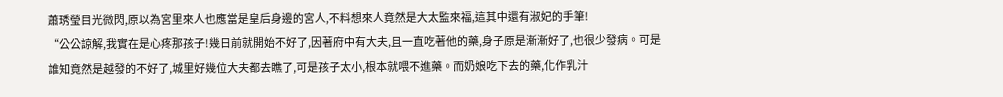蕭琇瑩目光微閃,原以為宮里來人也應當是皇后身邊的宮人,不料想來人竟然是大太監來福,這其中還有淑妃的手筆!
“公公諒解,我實在是心疼那孩子!幾日前就開始不好了,因著府中有大夫,且一直吃著他的藥,身子原是漸漸好了,也很少發病。可是誰知竟然是越發的不好了,城里好幾位大夫都去瞧了,可是孩子太小,根本就喂不進藥。而奶娘吃下去的藥,化作乳汁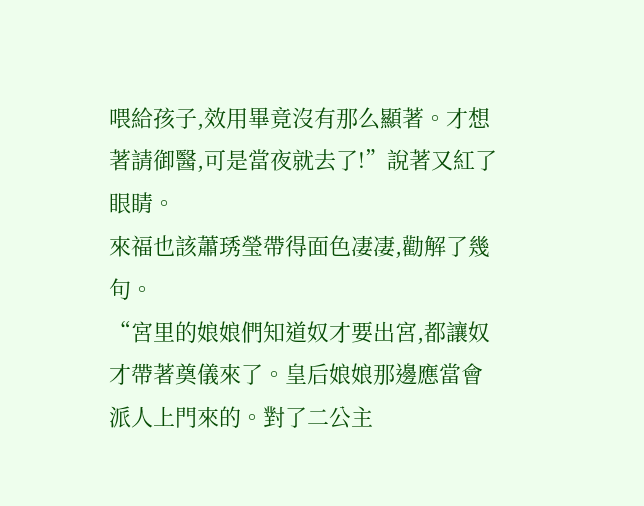喂給孩子,效用畢竟沒有那么顯著。才想著請御醫,可是當夜就去了!”說著又紅了眼睛。
來福也該蕭琇瑩帶得面色凄凄,勸解了幾句。
“宮里的娘娘們知道奴才要出宮,都讓奴才帶著奠儀來了。皇后娘娘那邊應當會派人上門來的。對了二公主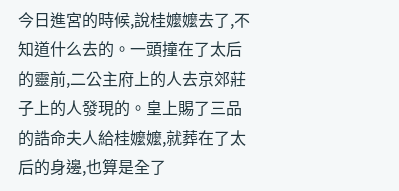今日進宮的時候,說桂嬤嬤去了,不知道什么去的。一頭撞在了太后的靈前,二公主府上的人去京郊莊子上的人發現的。皇上賜了三品的誥命夫人給桂嬤嬤,就葬在了太后的身邊,也算是全了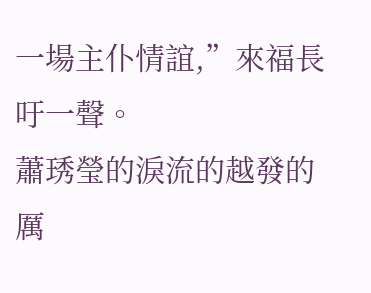一場主仆情誼,”來福長吁一聲。
蕭琇瑩的淚流的越發的厲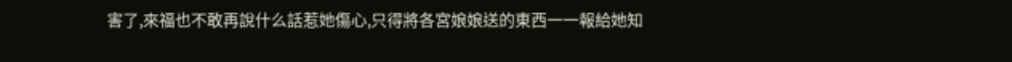害了,來福也不敢再說什么話惹她傷心,只得將各宮娘娘送的東西一一報給她知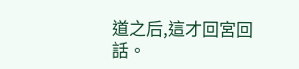道之后,這才回宮回話。